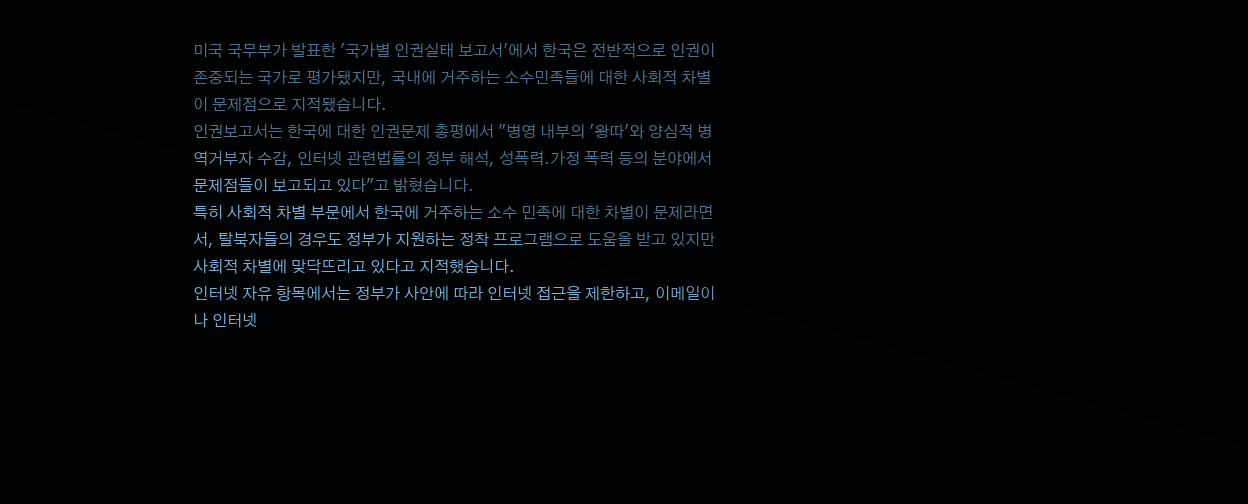미국 국무부가 발표한 '국가별 인권실태 보고서'에서 한국은 전반적으로 인권이 존중되는 국가로 평가됐지만, 국내에 거주하는 소수민족들에 대한 사회적 차별이 문제점으로 지적됐습니다.
인권보고서는 한국에 대한 인권문제 총평에서 "병영 내부의 '왕따'와 양심적 병역거부자 수감, 인터넷 관련법률의 정부 해석, 성폭력.가정 폭력 등의 분야에서 문제점들이 보고되고 있다"고 밝혔습니다.
특히 사회적 차별 부문에서 한국에 거주하는 소수 민족에 대한 차별이 문제라면서, 탈북자들의 경우도 정부가 지원하는 정착 프로그램으로 도움을 받고 있지만 사회적 차별에 맞닥뜨리고 있다고 지적했습니다.
인터넷 자유 항목에서는 정부가 사안에 따라 인터넷 접근을 제한하고, 이메일이나 인터넷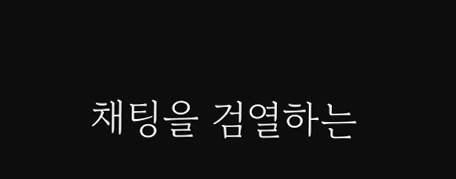채팅을 검열하는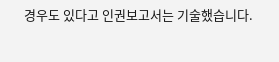경우도 있다고 인권보고서는 기술했습니다.